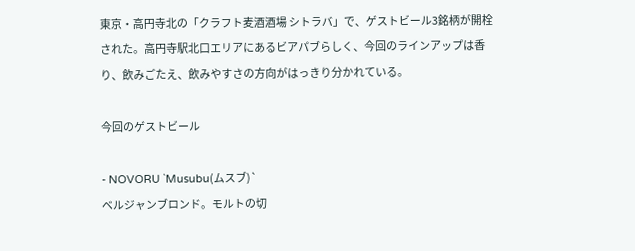東京・高円寺北の「クラフト麦酒酒場 シトラバ」で、ゲストビール3銘柄が開栓された。高円寺駅北口エリアにあるビアパブらしく、今回のラインアップは香り、飲みごたえ、飲みやすさの方向がはっきり分かれている。

今回のゲストビール

- NOVORU `Musubu(ムスブ)`
ベルジャンブロンド。モルトの切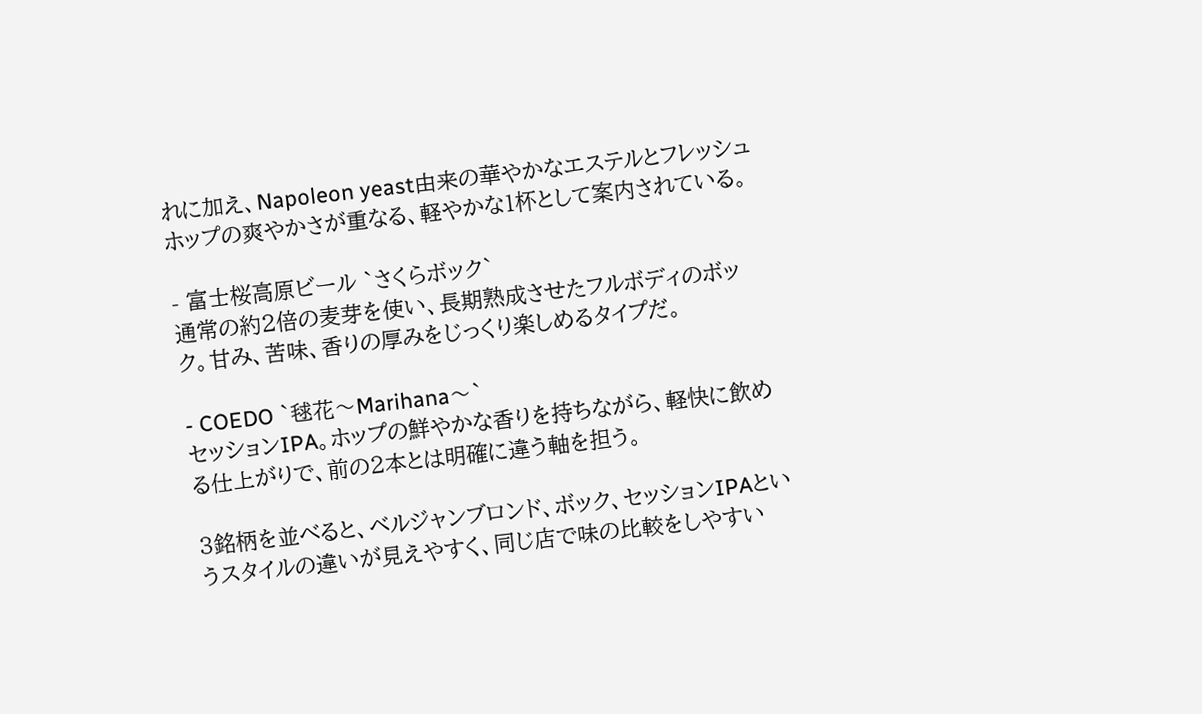れに加え、Napoleon yeast由来の華やかなエステルとフレッシュホップの爽やかさが重なる、軽やかな1杯として案内されている。

- 富士桜高原ビール `さくらボック`
通常の約2倍の麦芽を使い、長期熟成させたフルボディのボック。甘み、苦味、香りの厚みをじっくり楽しめるタイプだ。

- COEDO `毬花〜Marihana〜`
セッションIPA。ホップの鮮やかな香りを持ちながら、軽快に飲める仕上がりで、前の2本とは明確に違う軸を担う。

3銘柄を並べると、ベルジャンブロンド、ボック、セッションIPAというスタイルの違いが見えやすく、同じ店で味の比較をしやすい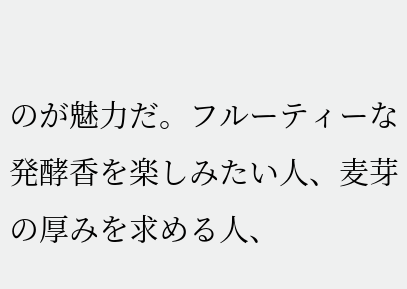のが魅力だ。フルーティーな発酵香を楽しみたい人、麦芽の厚みを求める人、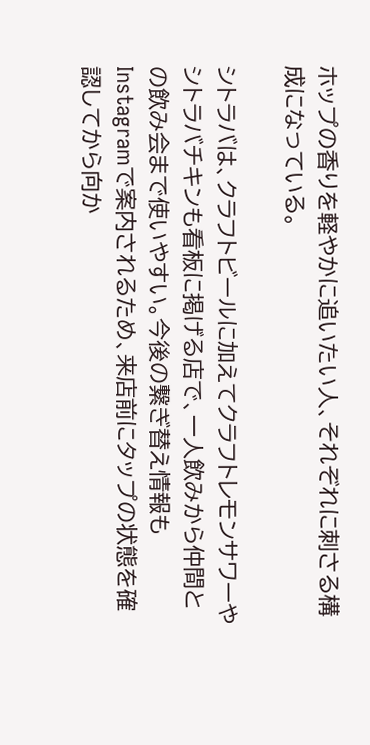ホップの香りを軽やかに追いたい人、それぞれに刺さる構成になっている。

シトラバは、クラフトビールに加えてクラフトレモンサワーやシトラバチキンも看板に掲げる店で、一人飲みから仲間との飲み会まで使いやすい。今後の繋ぎ替え情報もInstagramで案内されるため、来店前にタップの状態を確認してから向か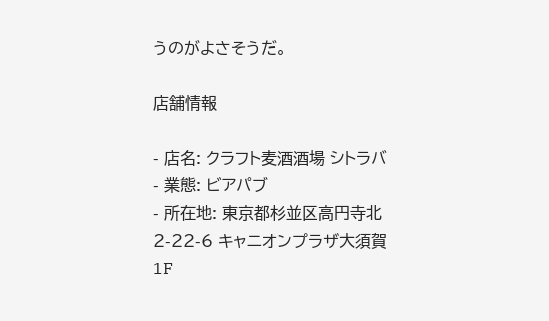うのがよさそうだ。

店舗情報

- 店名: クラフト麦酒酒場 シトラバ
- 業態: ビアパブ
- 所在地: 東京都杉並区高円寺北2-22-6 キャニオンプラザ大須賀1F